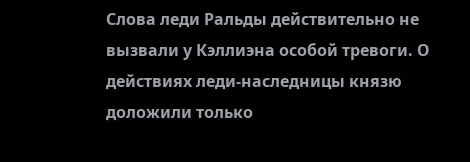Слова леди Ральды действительно не вызвали у Кэллиэна особой тревоги. О действиях леди-наследницы князю доложили только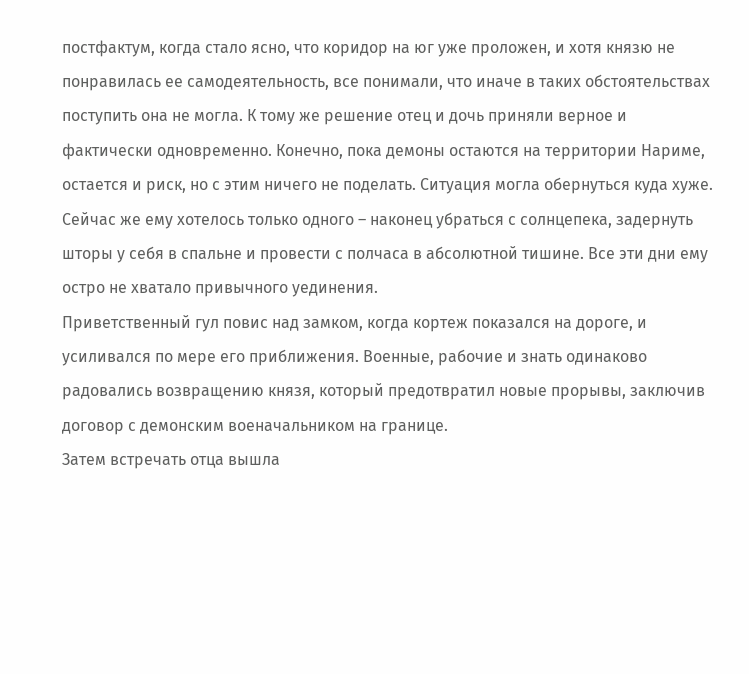постфактум, когда стало ясно, что коридор на юг уже проложен, и хотя князю не понравилась ее самодеятельность, все понимали, что иначе в таких обстоятельствах поступить она не могла. К тому же решение отец и дочь приняли верное и фактически одновременно. Конечно, пока демоны остаются на территории Нариме, остается и риск, но с этим ничего не поделать. Ситуация могла обернуться куда хуже.
Сейчас же ему хотелось только одного – наконец убраться с солнцепека, задернуть шторы у себя в спальне и провести с полчаса в абсолютной тишине. Все эти дни ему остро не хватало привычного уединения.
Приветственный гул повис над замком, когда кортеж показался на дороге, и усиливался по мере его приближения. Военные, рабочие и знать одинаково радовались возвращению князя, который предотвратил новые прорывы, заключив договор с демонским военачальником на границе.
Затем встречать отца вышла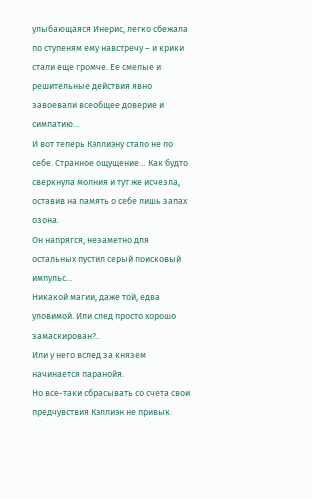улыбающаяся Инерис, легко сбежала по ступеням ему навстречу – и крики стали еще громче. Ее смелые и решительные действия явно завоевали всеобщее доверие и симпатию…
И вот теперь Кэллиэну стало не по себе. Странное ощущение… Как будто сверкнула молния и тут же исчезла, оставив на память о себе лишь запах озона.
Он напрягся, незаметно для остальных пустил серый поисковый импульс…
Никакой магии, даже той, едва уловимой. Или след просто хорошо замаскирован?..
Или у него вслед за князем начинается паранойя.
Но все-таки сбрасывать со счета свои предчувствия Кэллиэн не привык.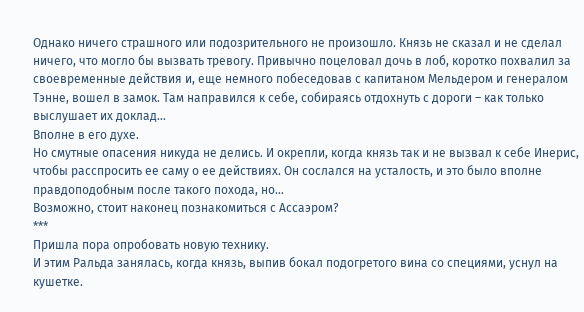Однако ничего страшного или подозрительного не произошло. Князь не сказал и не сделал ничего, что могло бы вызвать тревогу. Привычно поцеловал дочь в лоб, коротко похвалил за своевременные действия и, еще немного побеседовав с капитаном Мельдером и генералом Тэнне, вошел в замок. Там направился к себе, собираясь отдохнуть с дороги – как только выслушает их доклад…
Вполне в его духе.
Но смутные опасения никуда не делись. И окрепли, когда князь так и не вызвал к себе Инерис, чтобы расспросить ее саму о ее действиях. Он сослался на усталость, и это было вполне правдоподобным после такого похода, но…
Возможно, стоит наконец познакомиться с Ассаэром?
***
Пришла пора опробовать новую технику.
И этим Ральда занялась, когда князь, выпив бокал подогретого вина со специями, уснул на кушетке.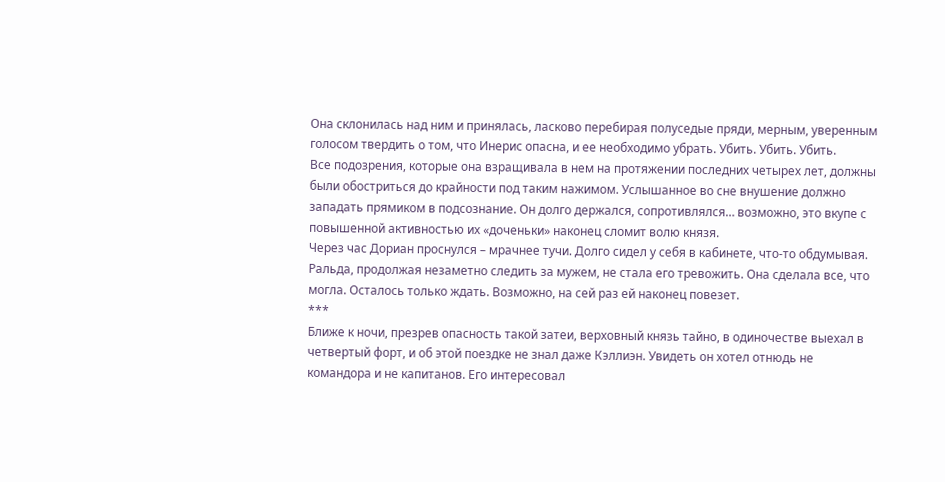Она склонилась над ним и принялась, ласково перебирая полуседые пряди, мерным, уверенным голосом твердить о том, что Инерис опасна, и ее необходимо убрать. Убить. Убить. Убить.
Все подозрения, которые она взращивала в нем на протяжении последних четырех лет, должны были обостриться до крайности под таким нажимом. Услышанное во сне внушение должно западать прямиком в подсознание. Он долго держался, сопротивлялся… возможно, это вкупе с повышенной активностью их «доченьки» наконец сломит волю князя.
Через час Дориан проснулся – мрачнее тучи. Долго сидел у себя в кабинете, что-то обдумывая.
Ральда, продолжая незаметно следить за мужем, не стала его тревожить. Она сделала все, что могла. Осталось только ждать. Возможно, на сей раз ей наконец повезет.
***
Ближе к ночи, презрев опасность такой затеи, верховный князь тайно, в одиночестве выехал в четвертый форт, и об этой поездке не знал даже Кэллиэн. Увидеть он хотел отнюдь не командора и не капитанов. Его интересовал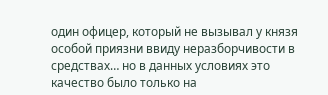один офицер, который не вызывал у князя особой приязни ввиду неразборчивости в средствах… но в данных условиях это качество было только на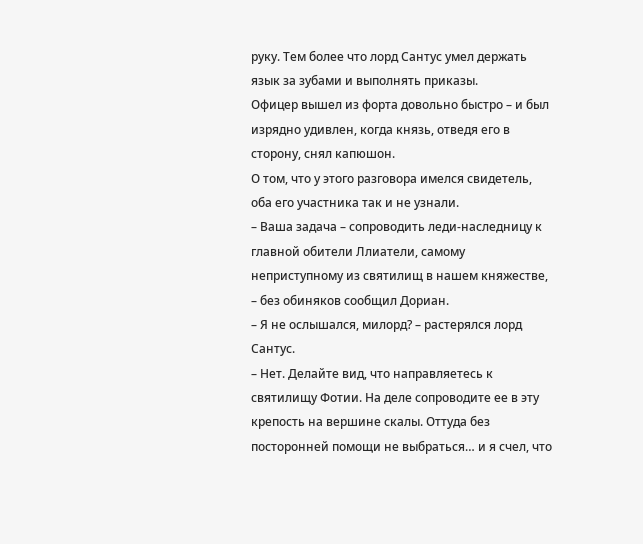руку. Тем более что лорд Сантус умел держать язык за зубами и выполнять приказы.
Офицер вышел из форта довольно быстро – и был изрядно удивлен, когда князь, отведя его в сторону, снял капюшон.
О том, что у этого разговора имелся свидетель, оба его участника так и не узнали.
– Ваша задача – сопроводить леди-наследницу к главной обители Ллиатели, самому неприступному из святилищ в нашем княжестве, – без обиняков сообщил Дориан.
– Я не ослышался, милорд? – растерялся лорд Сантус.
– Нет. Делайте вид, что направляетесь к святилищу Фотии. На деле сопроводите ее в эту крепость на вершине скалы. Оттуда без посторонней помощи не выбраться… и я счел, что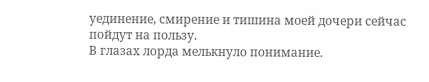уединение, смирение и тишина моей дочери сейчас пойдут на пользу.
В глазах лорда мелькнуло понимание.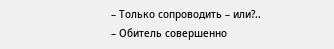– Только сопроводить – или?..
– Обитель совершенно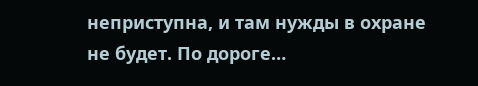неприступна, и там нужды в охране не будет. По дороге…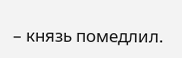– князь помедлил.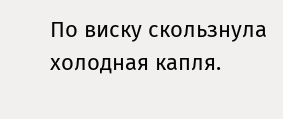По виску скользнула холодная капля.